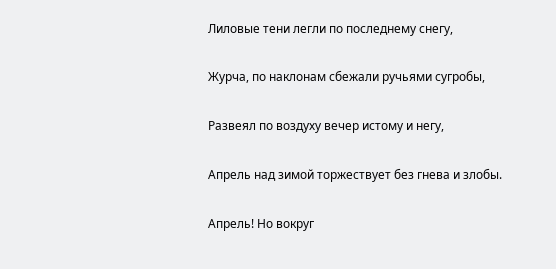Лиловые тени легли по последнему снегу,

Журча, по наклонам сбежали ручьями сугробы,

Развеял по воздуху вечер истому и негу,

Апрель над зимой торжествует без гнева и злобы.

Апрель! Но вокруг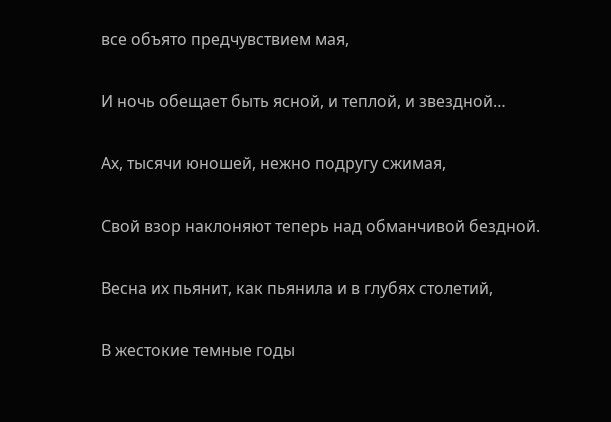все объято предчувствием мая,

И ночь обещает быть ясной, и теплой, и звездной…

Ах, тысячи юношей, нежно подругу сжимая,

Свой взор наклоняют теперь над обманчивой бездной.

Весна их пьянит, как пьянила и в глубях столетий,

В жестокие темные годы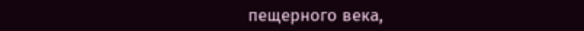пещерного века,